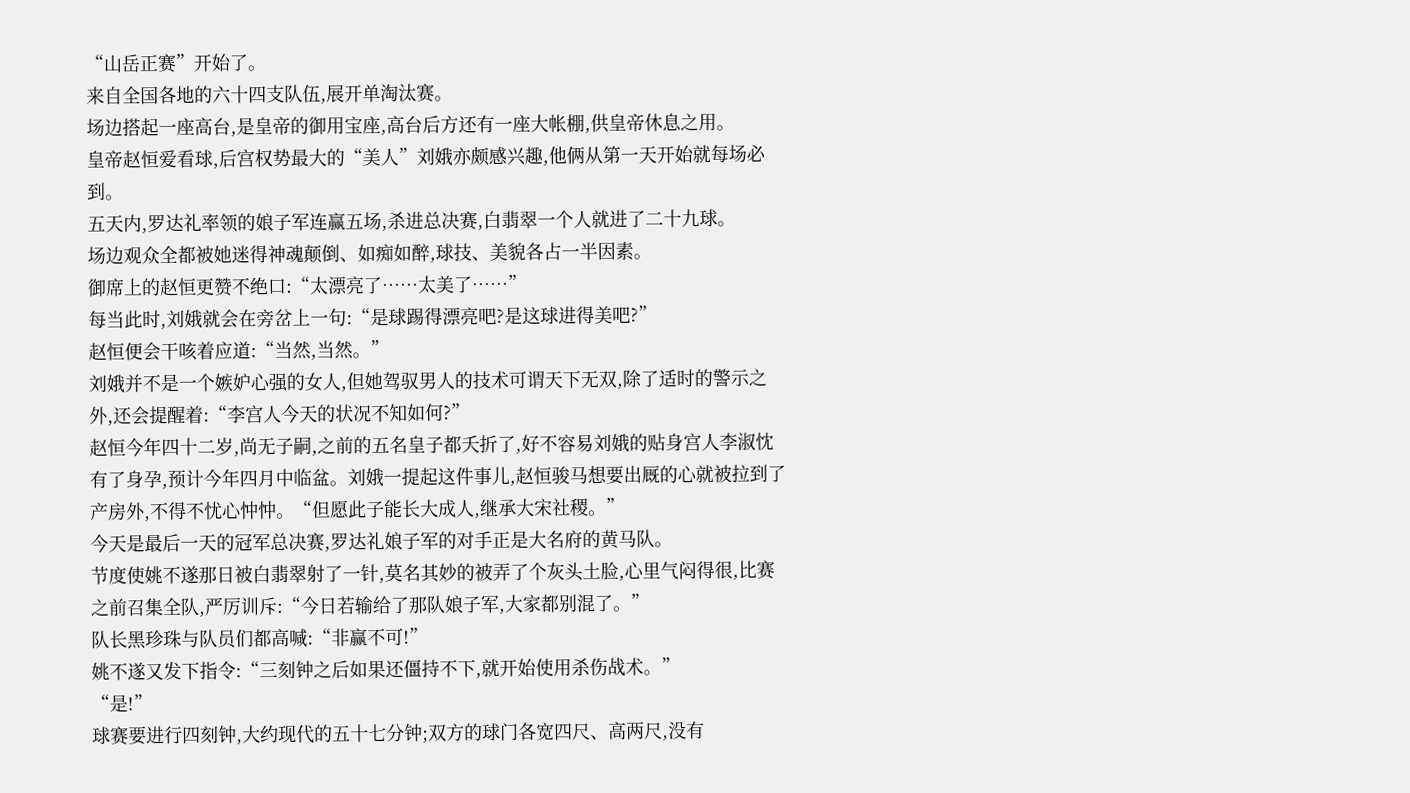“山岳正赛”开始了。
来自全国各地的六十四支队伍,展开单淘汰赛。
场边搭起一座高台,是皇帝的御用宝座,高台后方还有一座大帐棚,供皇帝休息之用。
皇帝赵恒爱看球,后宫权势最大的“美人”刘娥亦颇感兴趣,他俩从第一天开始就每场必到。
五天内,罗达礼率领的娘子军连赢五场,杀进总决赛,白翡翠一个人就进了二十九球。
场边观众全都被她迷得神魂颠倒、如痴如醉,球技、美貌各占一半因素。
御席上的赵恒更赞不绝口:“太漂亮了……太美了……”
每当此时,刘娥就会在旁岔上一句:“是球踢得漂亮吧?是这球进得美吧?”
赵恒便会干咳着应道:“当然,当然。”
刘娥并不是一个嫉妒心强的女人,但她驾驭男人的技术可谓天下无双,除了适时的警示之外,还会提醒着:“李宫人今天的状况不知如何?”
赵恒今年四十二岁,尚无子嗣,之前的五名皇子都夭折了,好不容易刘娥的贴身宫人李淑忱有了身孕,预计今年四月中临盆。刘娥一提起这件事儿,赵恒骏马想要出厩的心就被拉到了产房外,不得不忧心忡忡。“但愿此子能长大成人,继承大宋社稷。”
今天是最后一天的冠军总决赛,罗达礼娘子军的对手正是大名府的黄马队。
节度使姚不遂那日被白翡翠射了一针,莫名其妙的被弄了个灰头土脸,心里气闷得很,比赛之前召集全队,严厉训斥:“今日若输给了那队娘子军,大家都别混了。”
队长黑珍珠与队员们都高喊:“非赢不可!”
姚不遂又发下指令:“三刻钟之后如果还僵持不下,就开始使用杀伤战术。”
“是!”
球赛要进行四刻钟,大约现代的五十七分钟;双方的球门各宽四尺、高两尺,没有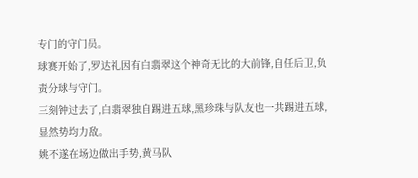专门的守门员。
球赛开始了,罗达礼因有白翡翠这个神奇无比的大前锋,自任后卫,负责分球与守门。
三刻钟过去了,白翡翠独自踢进五球,黑珍珠与队友也一共踢进五球,显然势均力敌。
姚不遂在场边做出手势,黄马队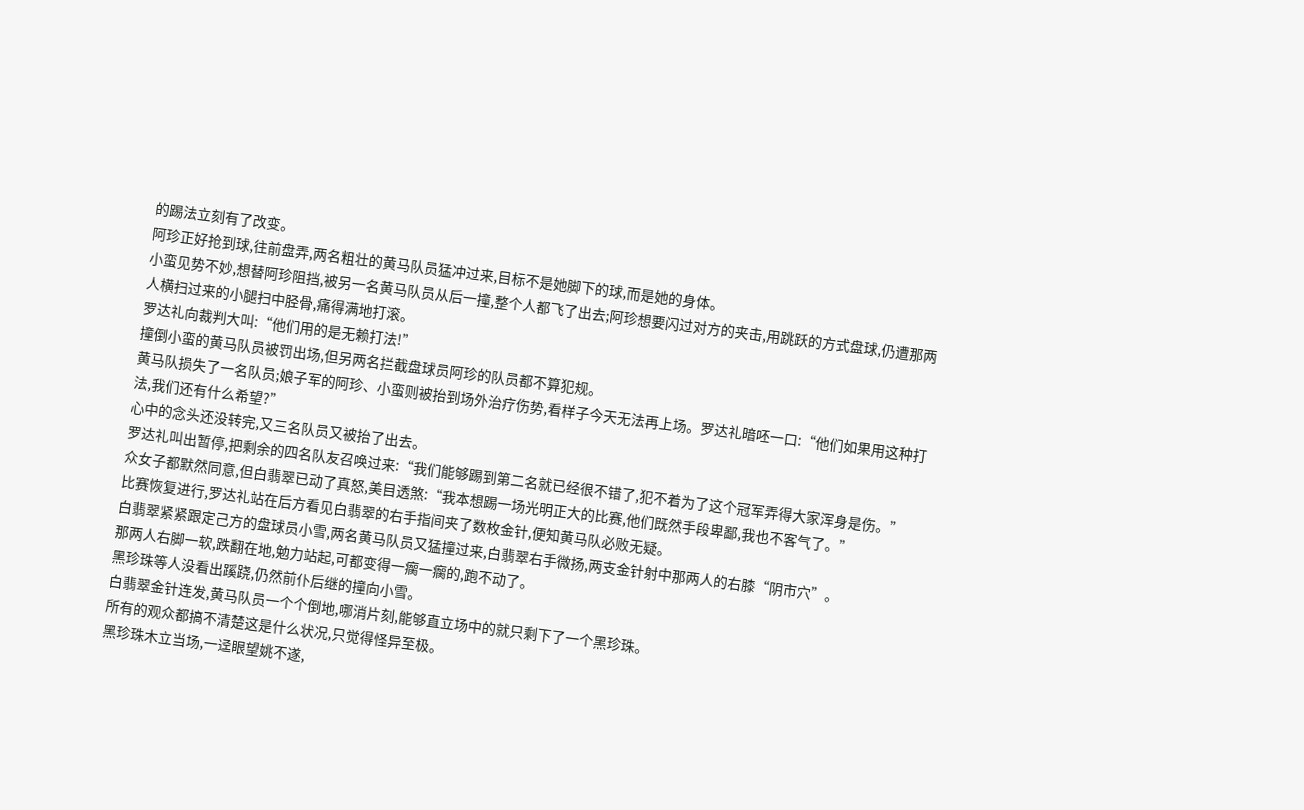的踢法立刻有了改变。
阿珍正好抢到球,往前盘弄,两名粗壮的黄马队员猛冲过来,目标不是她脚下的球,而是她的身体。
小蛮见势不妙,想替阿珍阻挡,被另一名黄马队员从后一撞,整个人都飞了出去;阿珍想要闪过对方的夹击,用跳跃的方式盘球,仍遭那两人横扫过来的小腿扫中胫骨,痛得满地打滚。
罗达礼向裁判大叫:“他们用的是无赖打法!”
撞倒小蛮的黄马队员被罚出场,但另两名拦截盘球员阿珍的队员都不算犯规。
黄马队损失了一名队员;娘子军的阿珍、小蛮则被抬到场外治疗伤势,看样子今天无法再上场。罗达礼暗呸一口:“他们如果用这种打法,我们还有什么希望?”
心中的念头还没转完,又三名队员又被抬了出去。
罗达礼叫出暂停,把剩余的四名队友召唤过来:“我们能够踢到第二名就已经很不错了,犯不着为了这个冠军弄得大家浑身是伤。”
众女子都默然同意,但白翡翠已动了真怒,美目透煞:“我本想踢一场光明正大的比赛,他们既然手段卑鄙,我也不客气了。”
比赛恢复进行,罗达礼站在后方看见白翡翠的右手指间夹了数枚金针,便知黄马队必败无疑。
白翡翠紧紧跟定己方的盘球员小雪,两名黄马队员又猛撞过来,白翡翠右手微扬,两支金针射中那两人的右膝“阴市穴”。
那两人右脚一软,跌翻在地,勉力站起,可都变得一瘸一瘸的,跑不动了。
黑珍珠等人没看出蹊跷,仍然前仆后继的撞向小雪。
白翡翠金针连发,黄马队员一个个倒地,哪消片刻,能够直立场中的就只剩下了一个黑珍珠。
所有的观众都搞不清楚这是什么状况,只觉得怪异至极。
黑珍珠木立当场,一迳眼望姚不遂,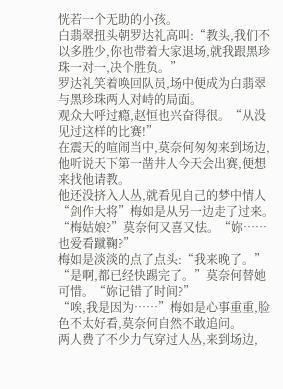恍若一个无助的小孩。
白翡翠扭头朝罗达礼高叫:“教头,我们不以多胜少,你也带着大家退场,就我跟黑珍珠一对一,决个胜负。”
罗达礼笑着唤回队员,场中便成为白翡翠与黑珍珠两人对峙的局面。
观众大呼过瘾,赵恒也兴奋得很。“从没见过这样的比赛!”
在震天的喧闹当中,莫奈何匆匆来到场边,他听说天下第一凿井人今天会出赛,便想来找他请教。
他还没挤入人丛,就看见自己的梦中情人“剑作大将”梅如是从另一边走了过来。
“梅姑娘?”莫奈何又喜又怯。“妳……也爱看蹴鞠?”
梅如是淡淡的点了点头:“我来晚了。”
“是啊,都已经快踢完了。”莫奈何替她可惜。“妳记错了时间?”
“唉,我是因为……”梅如是心事重重,脸色不太好看,莫奈何自然不敢追问。
两人费了不少力气穿过人丛,来到场边,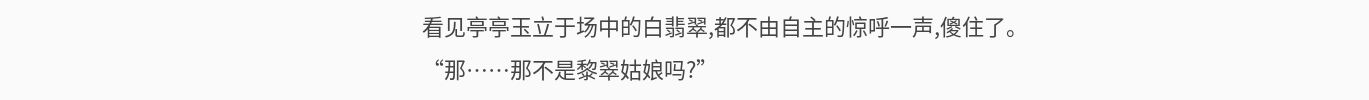看见亭亭玉立于场中的白翡翠,都不由自主的惊呼一声,傻住了。
“那……那不是黎翠姑娘吗?”